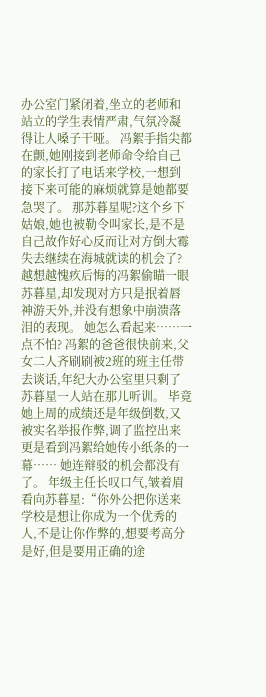办公室门紧闭着,坐立的老师和站立的学生表情严肃,气氛冷凝得让人嗓子干哑。 冯絮手指尖都在颤,她刚接到老师命令给自己的家长打了电话来学校,一想到接下来可能的麻烦就算是她都要急哭了。 那苏暮星呢?这个乡下姑娘,她也被勒令叫家长,是不是自己故作好心反而让对方倒大霉失去继续在海城就读的机会了? 越想越愧疚后悔的冯絮偷瞄一眼苏暮星,却发现对方只是抿着唇神游天外,并没有想象中崩溃落泪的表现。 她怎么看起来……一点不怕? 冯絮的爸爸很快前来,父女二人齐刷刷被2班的班主任带去谈话,年纪大办公室里只剩了苏暮星一人站在那儿听训。 毕竟她上周的成绩还是年级倒数,又被实名举报作弊,调了监控出来更是看到冯絮给她传小纸条的一幕…… 她连辩驳的机会都没有了。 年级主任长叹口气,皱着眉看向苏暮星:“你外公把你送来学校是想让你成为一个优秀的人,不是让你作弊的,想要考高分是好,但是要用正确的途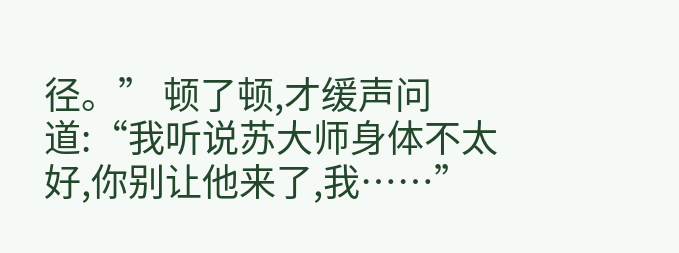径。” 顿了顿,才缓声问道:“我听说苏大师身体不太好,你别让他来了,我……”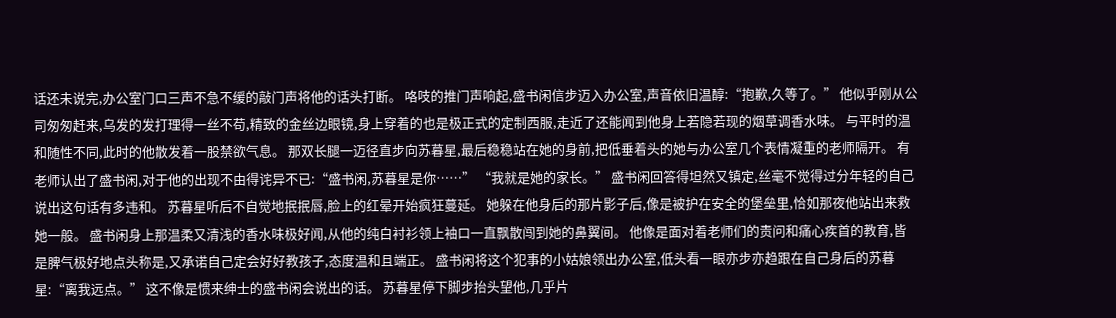话还未说完,办公室门口三声不急不缓的敲门声将他的话头打断。 咯吱的推门声响起,盛书闲信步迈入办公室,声音依旧温醇:“抱歉,久等了。” 他似乎刚从公司匆匆赶来,乌发的发打理得一丝不苟,精致的金丝边眼镜,身上穿着的也是极正式的定制西服,走近了还能闻到他身上若隐若现的烟草调香水味。 与平时的温和随性不同,此时的他散发着一股禁欲气息。 那双长腿一迈径直步向苏暮星,最后稳稳站在她的身前,把低垂着头的她与办公室几个表情凝重的老师隔开。 有老师认出了盛书闲,对于他的出现不由得诧异不已:“盛书闲,苏暮星是你……” “我就是她的家长。” 盛书闲回答得坦然又镇定,丝毫不觉得过分年轻的自己说出这句话有多违和。 苏暮星听后不自觉地抿抿唇,脸上的红晕开始疯狂蔓延。 她躲在他身后的那片影子后,像是被护在安全的堡垒里,恰如那夜他站出来救她一般。 盛书闲身上那温柔又清浅的香水味极好闻,从他的纯白衬衫领上袖口一直飘散闯到她的鼻翼间。 他像是面对着老师们的责问和痛心疾首的教育,皆是脾气极好地点头称是,又承诺自己定会好好教孩子,态度温和且端正。 盛书闲将这个犯事的小姑娘领出办公室,低头看一眼亦步亦趋跟在自己身后的苏暮星:“离我远点。” 这不像是惯来绅士的盛书闲会说出的话。 苏暮星停下脚步抬头望他,几乎片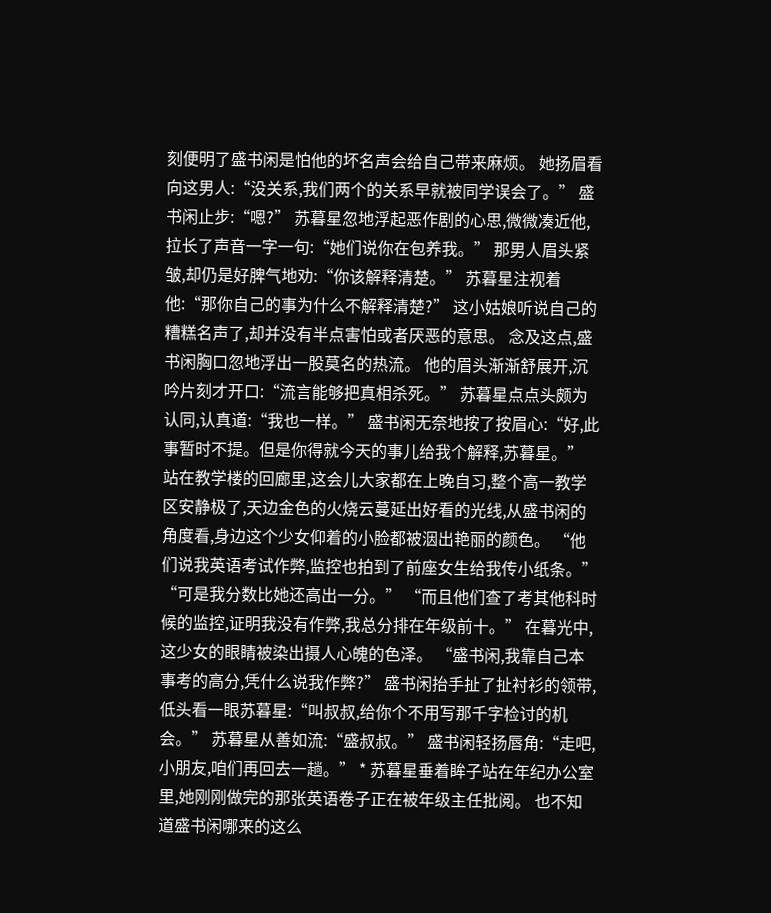刻便明了盛书闲是怕他的坏名声会给自己带来麻烦。 她扬眉看向这男人:“没关系,我们两个的关系早就被同学误会了。” 盛书闲止步:“嗯?” 苏暮星忽地浮起恶作剧的心思,微微凑近他,拉长了声音一字一句:“她们说你在包养我。” 那男人眉头紧皱,却仍是好脾气地劝:“你该解释清楚。” 苏暮星注视着他:“那你自己的事为什么不解释清楚?” 这小姑娘听说自己的糟糕名声了,却并没有半点害怕或者厌恶的意思。 念及这点,盛书闲胸口忽地浮出一股莫名的热流。 他的眉头渐渐舒展开,沉吟片刻才开口:“流言能够把真相杀死。” 苏暮星点点头颇为认同,认真道:“我也一样。” 盛书闲无奈地按了按眉心:“好,此事暂时不提。但是你得就今天的事儿给我个解释,苏暮星。” 站在教学楼的回廊里,这会儿大家都在上晚自习,整个高一教学区安静极了,天边金色的火烧云蔓延出好看的光线,从盛书闲的角度看,身边这个少女仰着的小脸都被洇出艳丽的颜色。 “他们说我英语考试作弊,监控也拍到了前座女生给我传小纸条。” “可是我分数比她还高出一分。” “而且他们查了考其他科时候的监控,证明我没有作弊,我总分排在年级前十。” 在暮光中,这少女的眼睛被染出摄人心魄的色泽。 “盛书闲,我靠自己本事考的高分,凭什么说我作弊?” 盛书闲抬手扯了扯衬衫的领带,低头看一眼苏暮星:“叫叔叔,给你个不用写那千字检讨的机会。” 苏暮星从善如流:“盛叔叔。” 盛书闲轻扬唇角:“走吧,小朋友,咱们再回去一趟。” * 苏暮星垂着眸子站在年纪办公室里,她刚刚做完的那张英语卷子正在被年级主任批阅。 也不知道盛书闲哪来的这么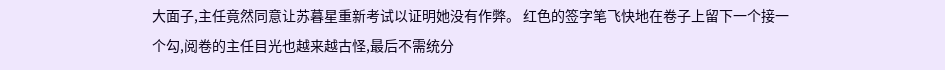大面子,主任竟然同意让苏暮星重新考试以证明她没有作弊。 红色的签字笔飞快地在卷子上留下一个接一个勾,阅卷的主任目光也越来越古怪,最后不需统分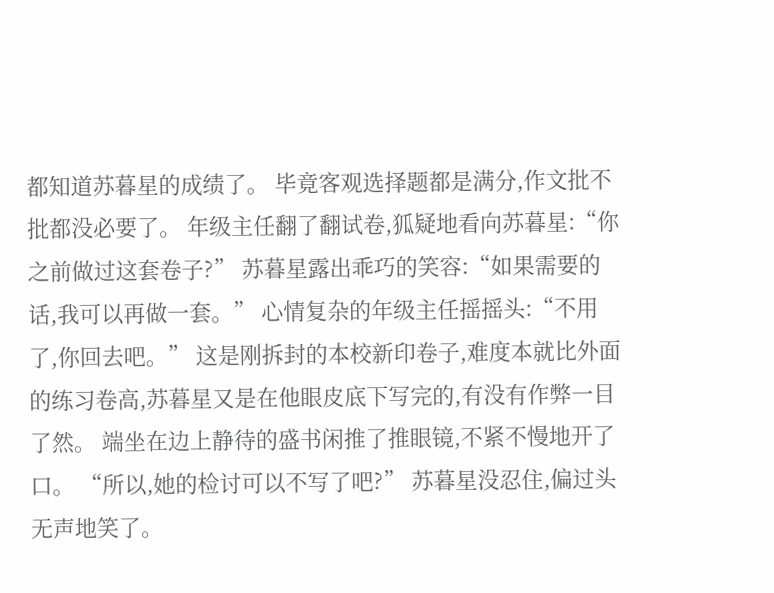都知道苏暮星的成绩了。 毕竟客观选择题都是满分,作文批不批都没必要了。 年级主任翻了翻试卷,狐疑地看向苏暮星:“你之前做过这套卷子?” 苏暮星露出乖巧的笑容:“如果需要的话,我可以再做一套。” 心情复杂的年级主任摇摇头:“不用了,你回去吧。” 这是刚拆封的本校新印卷子,难度本就比外面的练习卷高,苏暮星又是在他眼皮底下写完的,有没有作弊一目了然。 端坐在边上静待的盛书闲推了推眼镜,不紧不慢地开了口。 “所以,她的检讨可以不写了吧?” 苏暮星没忍住,偏过头无声地笑了。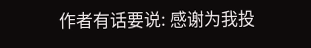作者有话要说: 感谢为我投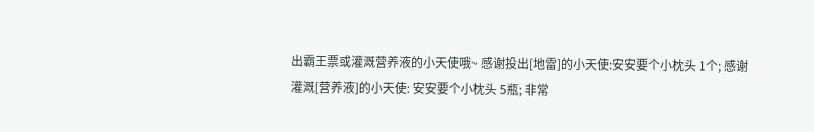出霸王票或灌溉营养液的小天使哦~ 感谢投出[地雷]的小天使:安安要个小枕头 1个; 感谢灌溉[营养液]的小天使: 安安要个小枕头 5瓶; 非常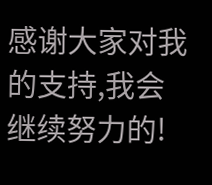感谢大家对我的支持,我会继续努力的!